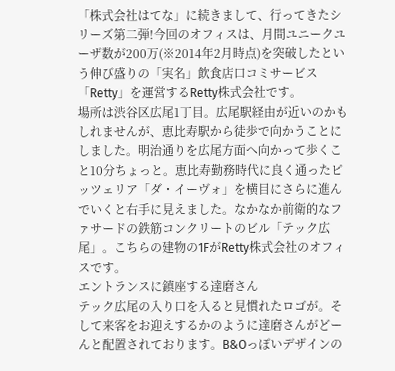「株式会社はてな」に続きまして、行ってきたシリーズ第二弾!今回のオフィスは、月間ユニークユーザ数が200万(※2014年2月時点)を突破したという伸び盛りの「実名」飲食店口コミサービス「Retty」を運営するRetty株式会社です。
場所は渋谷区広尾1丁目。広尾駅経由が近いのかもしれませんが、恵比寿駅から徒歩で向かうことにしました。明治通りを広尾方面へ向かって歩くこと10分ちょっと。恵比寿勤務時代に良く通ったピッツェリア「ダ・イーヴォ」を横目にさらに進んでいくと右手に見えました。なかなか前衛的なファサードの鉄筋コンクリートのビル「テック広尾」。こちらの建物の1FがRetty株式会社のオフィスです。
エントランスに鎮座する達磨さん
テック広尾の入り口を入ると見慣れたロゴが。そして来客をお迎えするかのように達磨さんがどーんと配置されております。B&Oっぽいデザインの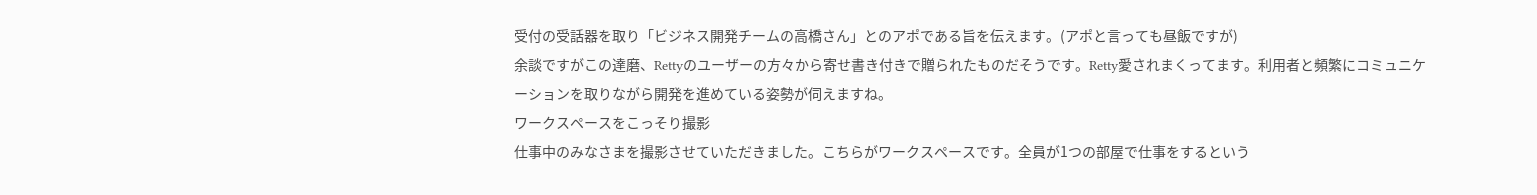受付の受話器を取り「ビジネス開発チームの高橋さん」とのアポである旨を伝えます。(アポと言っても昼飯ですが)
余談ですがこの達磨、Rettyのユーザーの方々から寄せ書き付きで贈られたものだそうです。Retty愛されまくってます。利用者と頻繁にコミュニケーションを取りながら開発を進めている姿勢が伺えますね。
ワークスペースをこっそり撮影
仕事中のみなさまを撮影させていただきました。こちらがワークスペースです。全員が1つの部屋で仕事をするという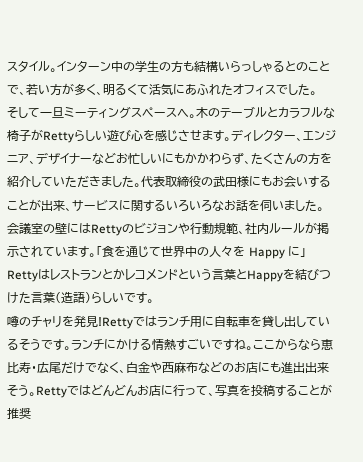スタイル。インターン中の学生の方も結構いらっしゃるとのことで、若い方が多く、明るくて活気にあふれたオフィスでした。
そして一旦ミーティングスペースへ。木のテーブルとカラフルな椅子がRettyらしい遊び心を感じさせます。ディレクター、エンジニア、デザイナーなどお忙しいにもかかわらず、たくさんの方を紹介していただきました。代表取締役の武田様にもお会いすることが出来、サービスに関するいろいろなお話を伺いました。
会議室の壁にはRettyのビジョンや行動規範、社内ルールが掲示されています。「食を通じて世界中の人々を Happy に」Rettyはレストランとかレコメンドという言葉とHappyを結びつけた言葉(造語)らしいです。
噂のチャリを発見!Rettyではランチ用に自転車を貸し出しているそうです。ランチにかける情熱すごいですね。ここからなら恵比寿・広尾だけでなく、白金や西麻布などのお店にも進出出来そう。Rettyではどんどんお店に行って、写真を投稿することが推奨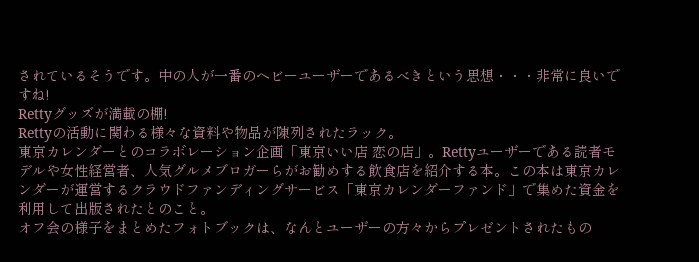されているそうです。中の人が一番のヘビーユーザーであるべきという思想・・・非常に良いですね!
Rettyグッズが満載の棚!
Rettyの活動に関わる様々な資料や物品が陳列されたラック。
東京カレンダーとのコラボレーション企画「東京いい店 恋の店」。Rettyユーザーである読者モデルや女性経営者、人気グルメブロガーらがお勧めする飲食店を紹介する本。この本は東京カレンダーが運営するクラウドファンディングサービス「東京カレンダーファンド」で集めた資金を利用して出版されたとのこと。
オフ会の様子をまとめたフォトブックは、なんとユーザーの方々からプレゼントされたもの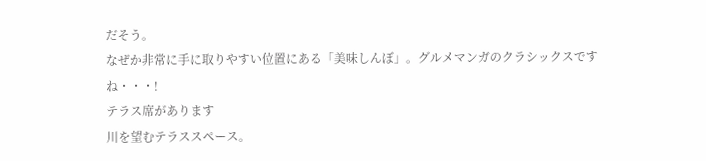だそう。
なぜか非常に手に取りやすい位置にある「美味しんぼ」。グルメマンガのクラシックスですね・・・!
テラス席があります
川を望むテラススペース。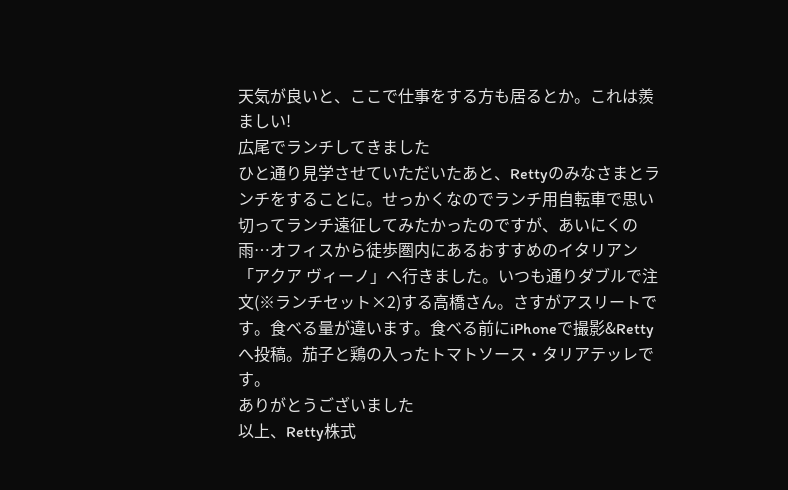天気が良いと、ここで仕事をする方も居るとか。これは羨ましい!
広尾でランチしてきました
ひと通り見学させていただいたあと、Rettyのみなさまとランチをすることに。せっかくなのでランチ用自転車で思い切ってランチ遠征してみたかったのですが、あいにくの雨…オフィスから徒歩圏内にあるおすすめのイタリアン「アクア ヴィーノ」へ行きました。いつも通りダブルで注文(※ランチセット×2)する高橋さん。さすがアスリートです。食べる量が違います。食べる前にiPhoneで撮影&Rettyへ投稿。茄子と鶏の入ったトマトソース・タリアテッレです。
ありがとうございました
以上、Retty株式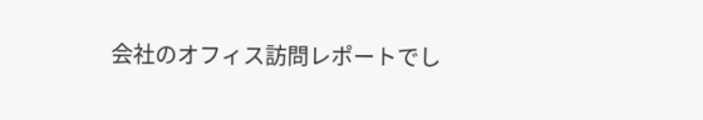会社のオフィス訪問レポートでし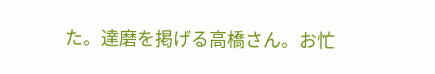た。達磨を掲げる高橋さん。お忙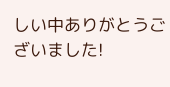しい中ありがとうございました!